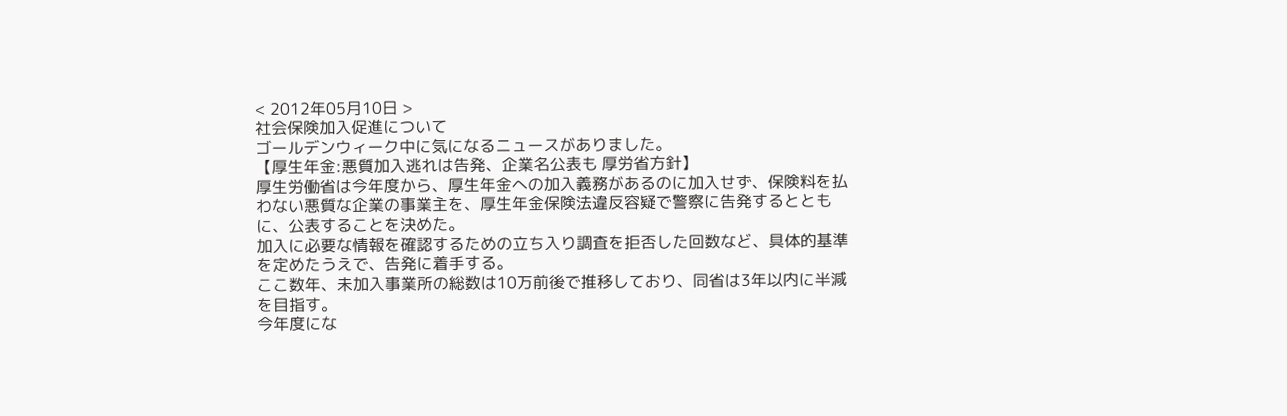< 2012年05月10日 >
社会保険加入促進について
ゴールデンウィーク中に気になるニュースがありました。
【厚生年金:悪質加入逃れは告発、企業名公表も 厚労省方針】
厚生労働省は今年度から、厚生年金への加入義務があるのに加入せず、保険料を払わない悪質な企業の事業主を、厚生年金保険法違反容疑で警察に告発するとともに、公表することを決めた。
加入に必要な情報を確認するための立ち入り調査を拒否した回数など、具体的基準を定めたうえで、告発に着手する。
ここ数年、未加入事業所の総数は10万前後で推移しており、同省は3年以内に半減を目指す。
今年度にな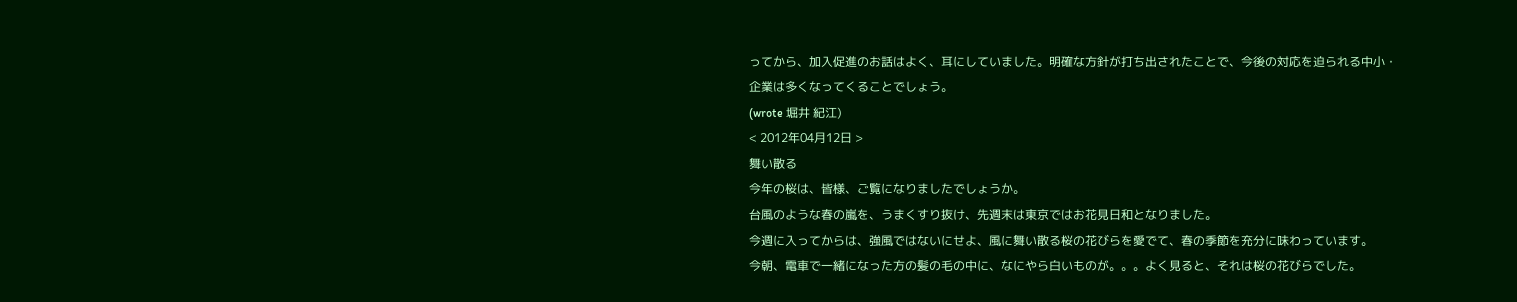ってから、加入促進のお話はよく、耳にしていました。明確な方針が打ち出されたことで、今後の対応を迫られる中小・企業は多くなってくることでしょう。
(wrote 堀井 紀江)
< 2012年04月12日 >
舞い散る
今年の桜は、皆様、ご覧になりましたでしょうか。
台風のような春の嵐を、うまくすり抜け、先週末は東京ではお花見日和となりました。
今週に入ってからは、強風ではないにせよ、風に舞い散る桜の花びらを愛でて、春の季節を充分に味わっています。
今朝、電車で一緒になった方の髪の毛の中に、なにやら白いものが。。。よく見ると、それは桜の花びらでした。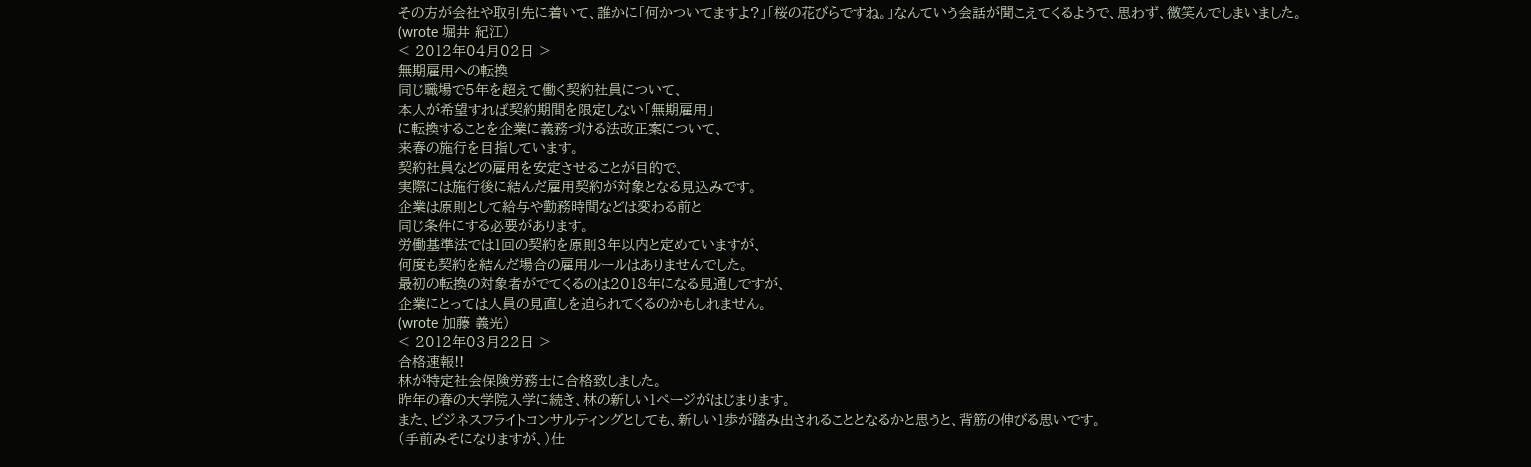その方が会社や取引先に着いて、誰かに「何かついてますよ?」「桜の花びらですね。」なんていう会話が聞こえてくるようで、思わず、微笑んでしまいました。
(wrote 堀井 紀江)
< 2012年04月02日 >
無期雇用への転換
同じ職場で5年を超えて働く契約社員について、
本人が希望すれば契約期間を限定しない「無期雇用」
に転換することを企業に義務づける法改正案について、
来春の施行を目指しています。
契約社員などの雇用を安定させることが目的で、
実際には施行後に結んだ雇用契約が対象となる見込みです。
企業は原則として給与や勤務時間などは変わる前と
同じ条件にする必要があります。
労働基準法では1回の契約を原則3年以内と定めていますが、
何度も契約を結んだ場合の雇用ルールはありませんでした。
最初の転換の対象者がでてくるのは2018年になる見通しですが、
企業にとっては人員の見直しを迫られてくるのかもしれません。
(wrote 加藤 義光)
< 2012年03月22日 >
合格速報!!
林が特定社会保険労務士に合格致しました。
昨年の春の大学院入学に続き、林の新しい1ページがはじまります。
また、ビジネスフライトコンサルティングとしても、新しい1歩が踏み出されることとなるかと思うと、背筋の伸びる思いです。
(手前みそになりますが、)仕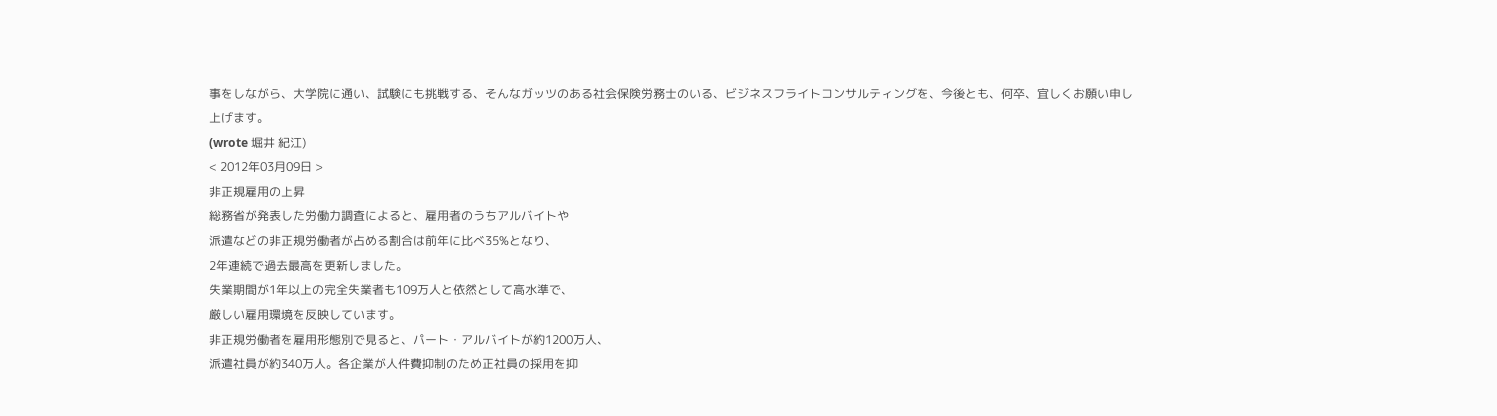事をしながら、大学院に通い、試験にも挑戦する、そんなガッツのある社会保険労務士のいる、ビジネスフライトコンサルティングを、今後とも、何卒、宜しくお願い申し上げます。
(wrote 堀井 紀江)
< 2012年03月09日 >
非正規雇用の上昇
総務省が発表した労働力調査によると、雇用者のうちアルバイトや
派遣などの非正規労働者が占める割合は前年に比べ35%となり、
2年連続で過去最高を更新しました。
失業期間が1年以上の完全失業者も109万人と依然として高水準で、
厳しい雇用環境を反映しています。
非正規労働者を雇用形態別で見ると、パート・アルバイトが約1200万人、
派遣社員が約340万人。各企業が人件費抑制のため正社員の採用を抑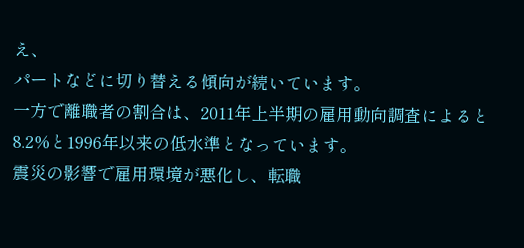え、
パートなどに切り替える傾向が続いています。
一方で離職者の割合は、2011年上半期の雇用動向調査によると
8.2%と1996年以来の低水準となっています。
震災の影響で雇用環境が悪化し、転職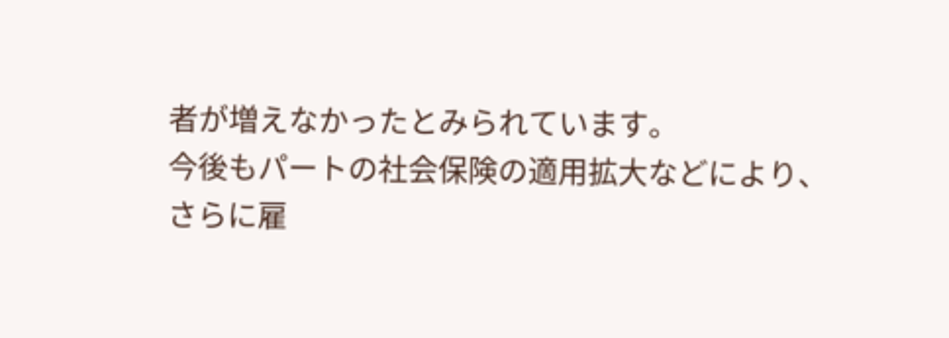者が増えなかったとみられています。
今後もパートの社会保険の適用拡大などにより、
さらに雇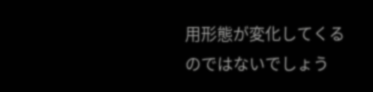用形態が変化してくるのではないでしょう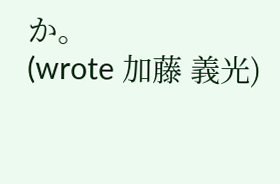か。
(wrote 加藤 義光)